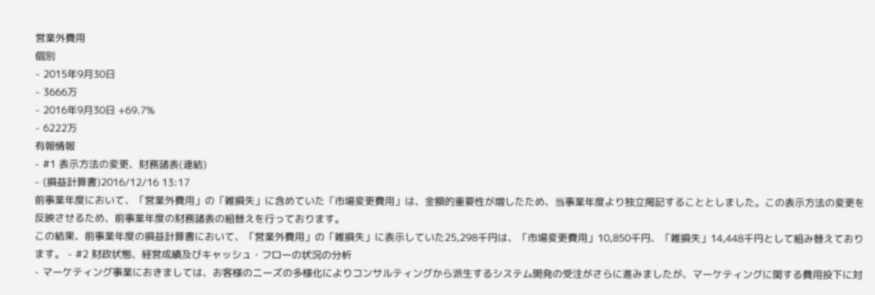営業外費用
個別
- 2015年9月30日
- 3666万
- 2016年9月30日 +69.7%
- 6222万
有報情報
- #1 表示方法の変更、財務諸表(連結)
- (損益計算書)2016/12/16 13:17
前事業年度において、「営業外費用」の「雑損失」に含めていた「市場変更費用」は、金額的重要性が増したため、当事業年度より独立掲記することとしました。この表示方法の変更を反映させるため、前事業年度の財務諸表の組替えを行っております。
この結果、前事業年度の損益計算書において、「営業外費用」の「雑損失」に表示していた25,298千円は、「市場変更費用」10,850千円、「雑損失」14,448千円として組み替えております。 - #2 財政状態、経営成績及びキャッシュ・フローの状況の分析
- マーケティング事業におきましては、お客様のニーズの多様化によりコンサルティングから派生するシステム開発の受注がさらに進みましたが、マーケティングに関する費用投下に対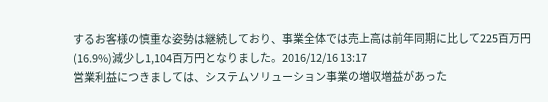するお客様の慎重な姿勢は継続しており、事業全体では売上高は前年同期に比して225百万円(16.9%)減少し1,104百万円となりました。2016/12/16 13:17
営業利益につきましては、システムソリューション事業の増収増益があった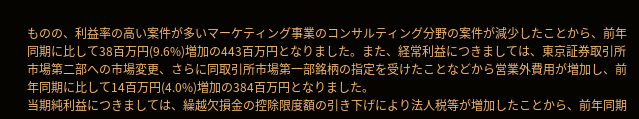ものの、利益率の高い案件が多いマーケティング事業のコンサルティング分野の案件が減少したことから、前年同期に比して38百万円(9.6%)増加の443百万円となりました。また、経常利益につきましては、東京証券取引所市場第二部への市場変更、さらに同取引所市場第一部銘柄の指定を受けたことなどから営業外費用が増加し、前年同期に比して14百万円(4.0%)増加の384百万円となりました。
当期純利益につきましては、繰越欠損金の控除限度額の引き下げにより法人税等が増加したことから、前年同期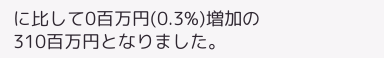に比して0百万円(0.3%)増加の310百万円となりました。